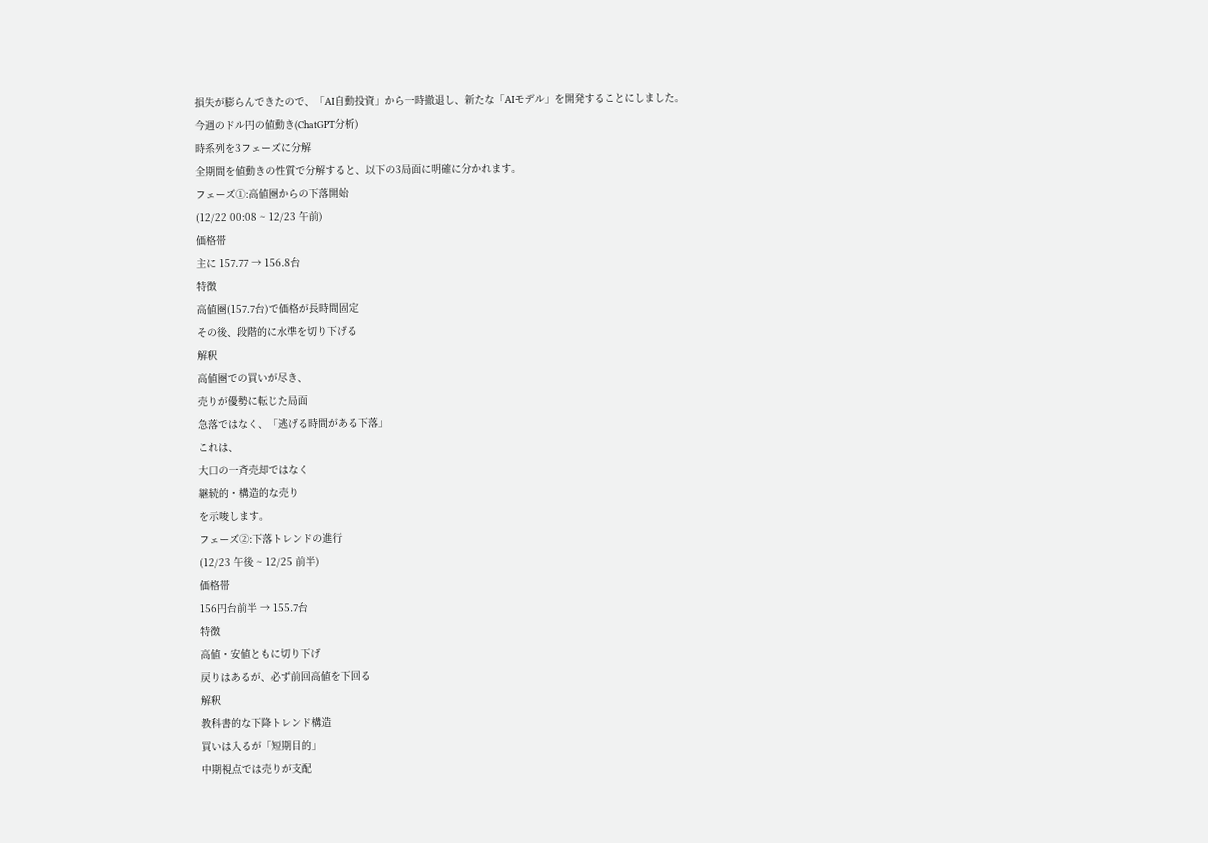損失が膨らんできたので、「AI自動投資」から一時撤退し、新たな「AIモデル」を開発することにしました。
今週のドル円の値動き(ChatGPT分析)
時系列を3フェーズに分解
全期間を値動きの性質で分解すると、以下の3局面に明確に分かれます。
フェーズ①:高値圏からの下落開始
(12/22 00:08 ~ 12/23 午前)
価格帯
主に 157.77 → 156.8台
特徴
高値圏(157.7台)で価格が長時間固定
その後、段階的に水準を切り下げる
解釈
高値圏での買いが尽き、
売りが優勢に転じた局面
急落ではなく、「逃げる時間がある下落」
これは、
大口の一斉売却ではなく
継続的・構造的な売り
を示唆します。
フェーズ②:下落トレンドの進行
(12/23 午後 ~ 12/25 前半)
価格帯
156円台前半 → 155.7台
特徴
高値・安値ともに切り下げ
戻りはあるが、必ず前回高値を下回る
解釈
教科書的な下降トレンド構造
買いは入るが「短期目的」
中期視点では売りが支配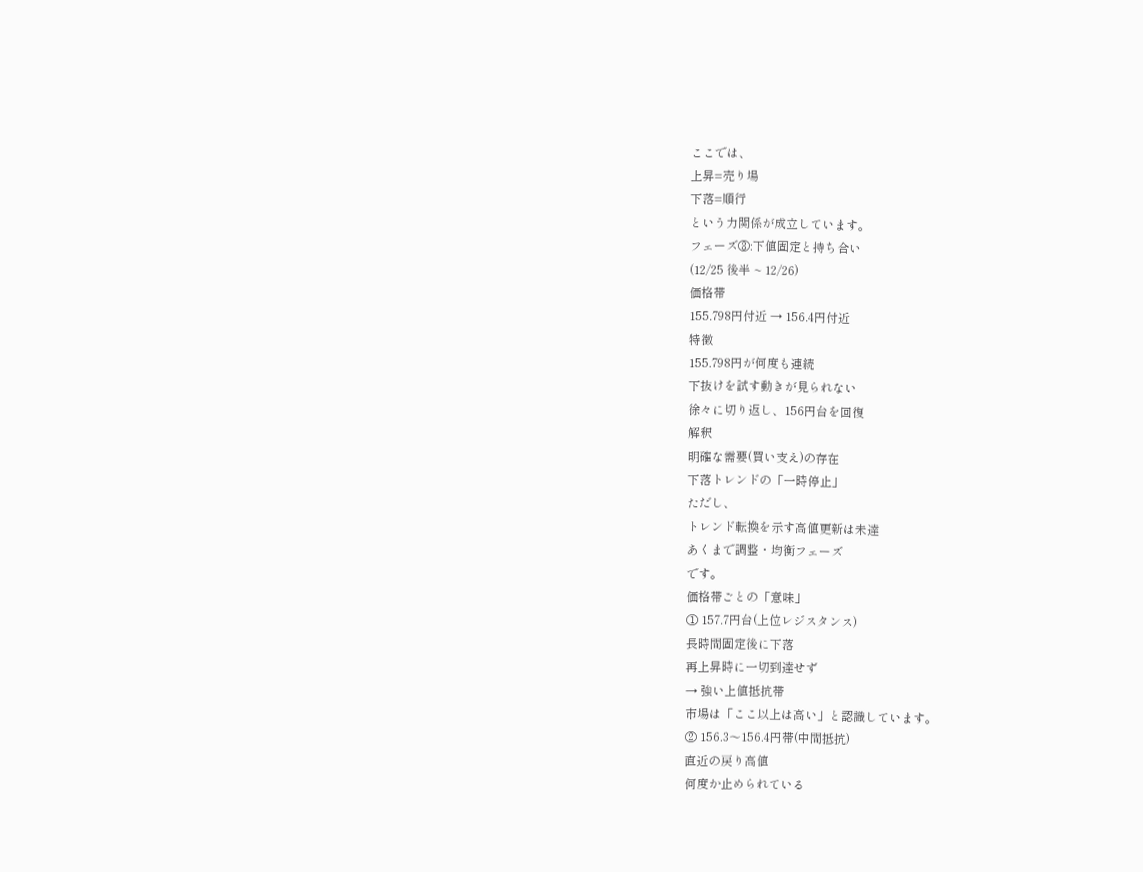ここでは、
上昇=売り場
下落=順行
という力関係が成立しています。
フェーズ③:下値固定と持ち合い
(12/25 後半 ~ 12/26)
価格帯
155.798円付近 → 156.4円付近
特徴
155.798円が何度も連続
下抜けを試す動きが見られない
徐々に切り返し、156円台を回復
解釈
明確な需要(買い支え)の存在
下落トレンドの「一時停止」
ただし、
トレンド転換を示す高値更新は未達
あくまで調整・均衡フェーズ
です。
価格帯ごとの「意味」
① 157.7円台(上位レジスタンス)
長時間固定後に下落
再上昇時に一切到達せず
→ 強い上値抵抗帯
市場は「ここ以上は高い」と認識しています。
② 156.3〜156.4円帯(中間抵抗)
直近の戻り高値
何度か止められている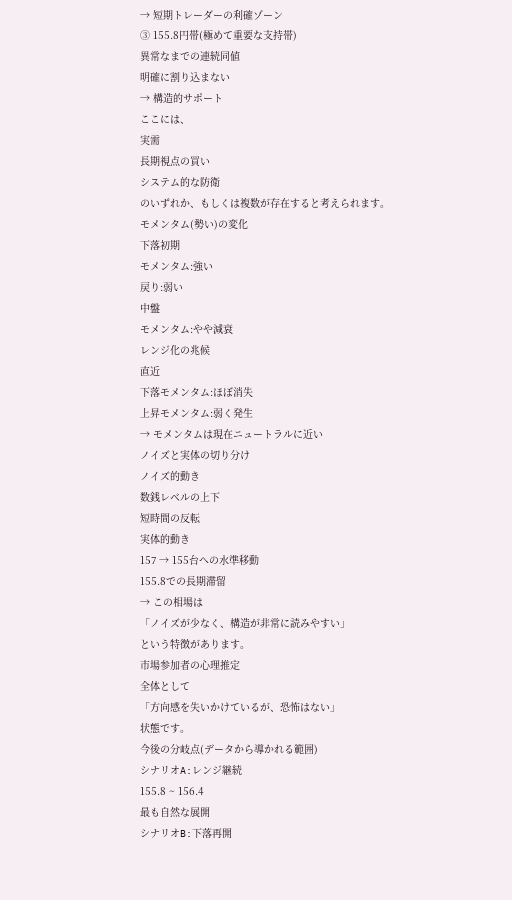→ 短期トレーダーの利確ゾーン
③ 155.8円帯(極めて重要な支持帯)
異常なまでの連続同値
明確に割り込まない
→ 構造的サポート
ここには、
実需
長期視点の買い
システム的な防衛
のいずれか、もしくは複数が存在すると考えられます。
モメンタム(勢い)の変化
下落初期
モメンタム:強い
戻り:弱い
中盤
モメンタム:やや減衰
レンジ化の兆候
直近
下落モメンタム:ほぼ消失
上昇モメンタム:弱く発生
→ モメンタムは現在ニュートラルに近い
ノイズと実体の切り分け
ノイズ的動き
数銭レベルの上下
短時間の反転
実体的動き
157 → 155台への水準移動
155.8での長期滞留
→ この相場は
「ノイズが少なく、構造が非常に読みやすい」
という特徴があります。
市場参加者の心理推定
全体として
「方向感を失いかけているが、恐怖はない」
状態です。
今後の分岐点(データから導かれる範囲)
シナリオA:レンジ継続
155.8 ~ 156.4
最も自然な展開
シナリオB:下落再開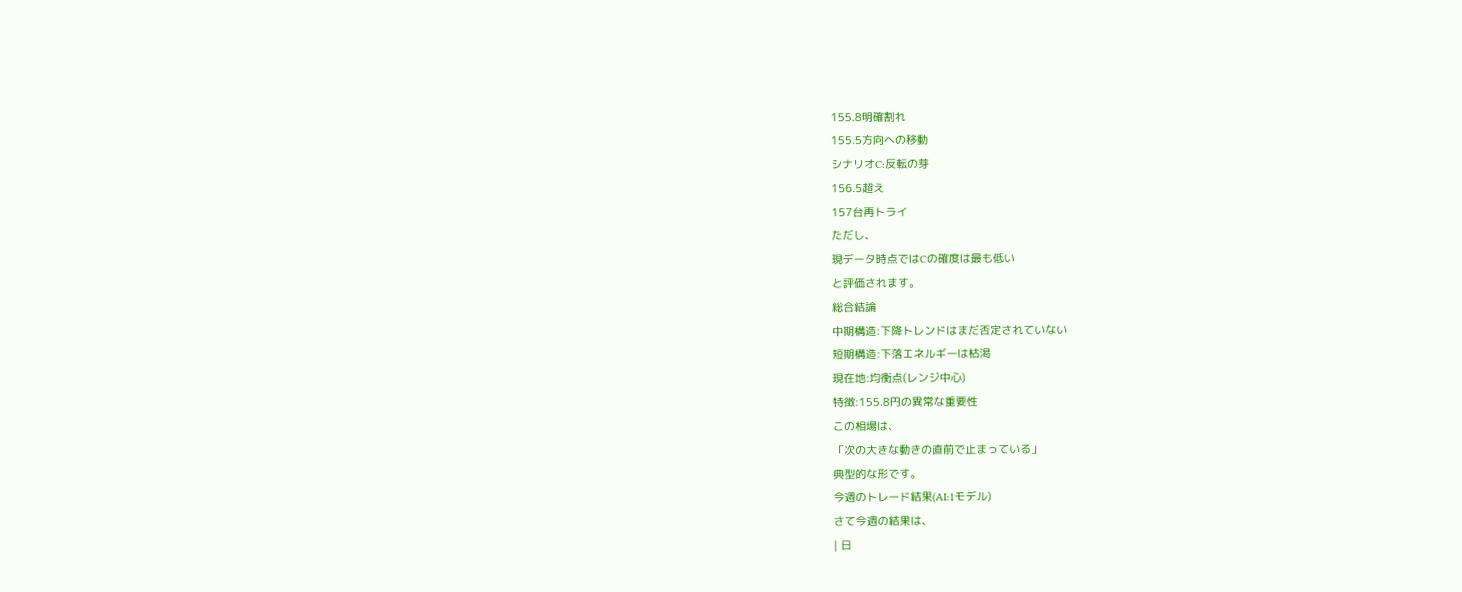155.8明確割れ
155.5方向への移動
シナリオC:反転の芽
156.5超え
157台再トライ
ただし、
現データ時点ではCの確度は最も低い
と評価されます。
総合結論
中期構造:下降トレンドはまだ否定されていない
短期構造:下落エネルギーは枯渇
現在地:均衡点(レンジ中心)
特徴:155.8円の異常な重要性
この相場は、
「次の大きな動きの直前で止まっている」
典型的な形です。
今週のトレード結果(AI:1モデル)
さて今週の結果は、
| 日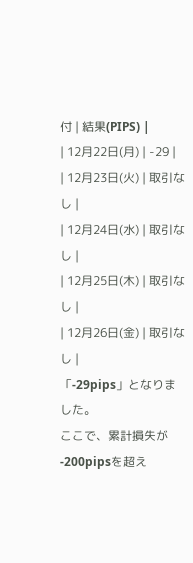付 | 結果(PIPS) |
| 12月22日(月) | -29 |
| 12月23日(火) | 取引なし |
| 12月24日(水) | 取引なし |
| 12月25日(木) | 取引なし |
| 12月26日(金) | 取引なし |
「-29pips」となりました。
ここで、累計損失が-200pipsを超え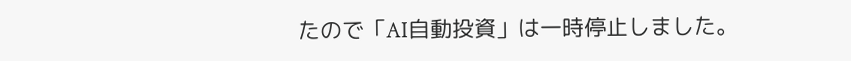たので「AI自動投資」は一時停止しました。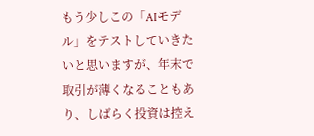もう少しこの「AIモデル」をテストしていきたいと思いますが、年末で取引が薄くなることもあり、しばらく投資は控え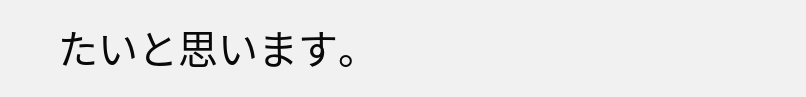たいと思います。